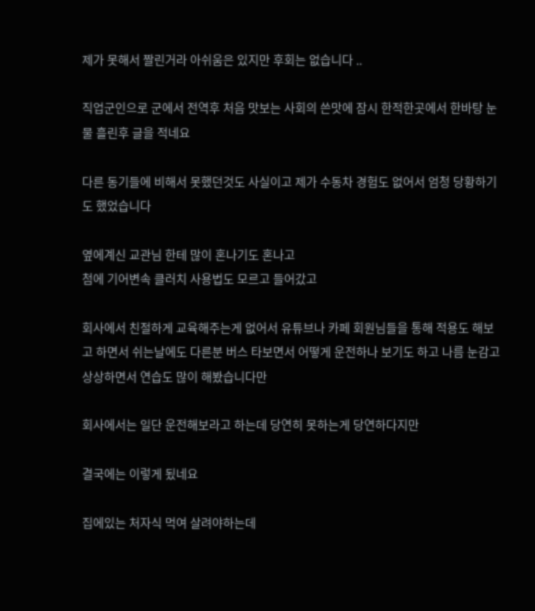제가 못해서 짤린거라 아쉬움은 있지만 후회는 없습니다 ..

직업군인으로 군에서 전역후 처음 맛보는 사회의 쓴맛에 잠시 한적한곳에서 한바탕 눈물 흘린후 글을 적네요

다른 동기들에 비해서 못했던것도 사실이고 제가 수동차 경험도 없어서 엄청 당황하기도 했었습니다

옆에계신 교관님 한테 많이 혼나기도 혼나고
첨에 기어변속 클러치 사용법도 모르고 들어갔고

회사에서 친절하게 교육해주는게 없어서 유튜브나 카페 회원님들을 통해 적용도 해보고 하면서 쉬는날에도 다른분 버스 타보면서 어떻게 운전하나 보기도 하고 나름 눈감고 상상하면서 연습도 많이 해봤습니다만

회사에서는 일단 운전해보라고 하는데 당연히 못하는게 당연하다지만

결국에는 이렇게 됬네요

집에있는 처자식 먹여 살려야하는데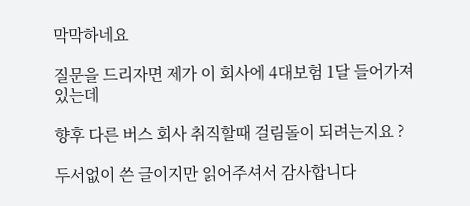막막하네요

질문을 드리자면 제가 이 회사에 4대보험 1달 들어가져 있는데

향후 다른 버스 회사 취직할때 걸림돌이 되려는지요 ?

두서없이 쓴 글이지만 읽어주셔서 감사합니다